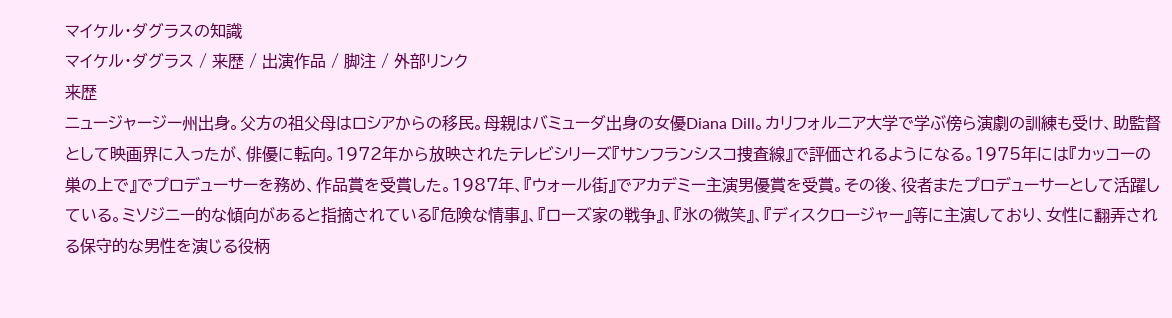マイケル・ダグラスの知識
マイケル・ダグラス / 来歴 / 出演作品 / 脚注 / 外部リンク
来歴
ニュージャージー州出身。父方の祖父母はロシアからの移民。母親はバミューダ出身の女優Diana Dill。カリフォルニア大学で学ぶ傍ら演劇の訓練も受け、助監督として映画界に入ったが、俳優に転向。1972年から放映されたテレビシリーズ『サンフランシスコ捜査線』で評価されるようになる。1975年には『カッコーの巣の上で』でプロデューサーを務め、作品賞を受賞した。1987年、『ウォール街』でアカデミー主演男優賞を受賞。その後、役者またプロデューサーとして活躍している。ミソジニー的な傾向があると指摘されている『危険な情事』、『ローズ家の戦争』、『氷の微笑』、『ディスクロージャー』等に主演しており、女性に翻弄される保守的な男性を演じる役柄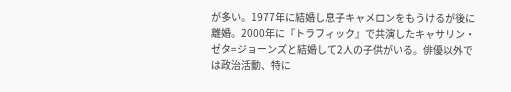が多い。1977年に結婚し息子キャメロンをもうけるが後に離婚。2000年に『トラフィック』で共演したキャサリン・ゼタ=ジョーンズと結婚して2人の子供がいる。俳優以外では政治活動、特に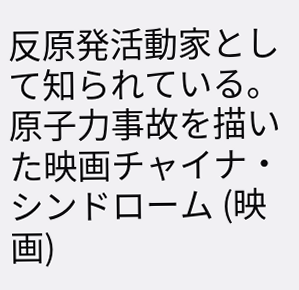反原発活動家として知られている。
原子力事故を描いた映画チャイナ・シンドローム (映画)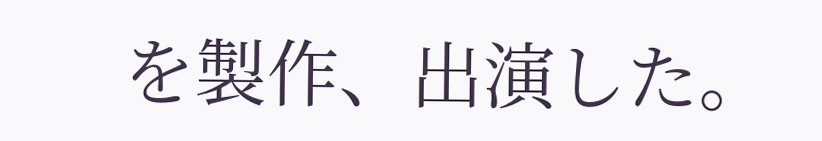を製作、出演した。